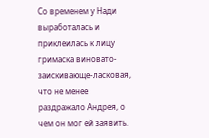Со временем у Нади выработалась и приклеилась к лицу гримаска виновато-заискивающе-ласковая, что не менее раздражало Андрея, о чем он мог ей заявить.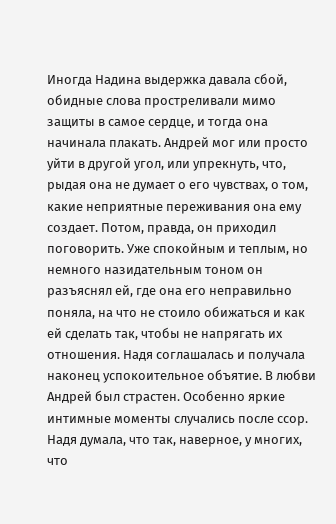Иногда Надина выдержка давала сбой, обидные слова простреливали мимо защиты в самое сердце, и тогда она начинала плакать. Андрей мог или просто уйти в другой угол, или упрекнуть, что, рыдая она не думает о его чувствах, о том, какие неприятные переживания она ему создает. Потом, правда, он приходил поговорить. Уже спокойным и теплым, но немного назидательным тоном он разъяснял ей, где она его неправильно поняла, на что не стоило обижаться и как ей сделать так, чтобы не напрягать их отношения. Надя соглашалась и получала наконец успокоительное объятие. В любви Андрей был страстен. Особенно яркие интимные моменты случались после ссор. Надя думала, что так, наверное, у многих, что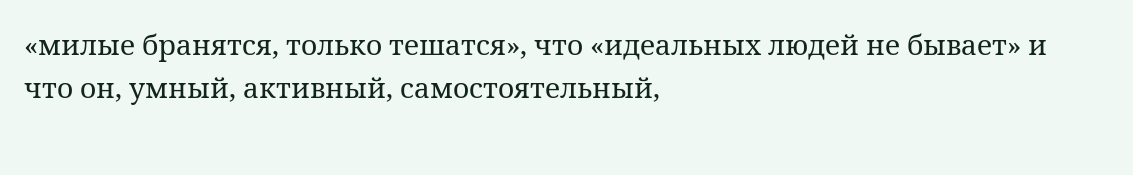«милые бранятся, только тешатся», что «идеальных людей не бывает» и что он, умный, активный, самостоятельный,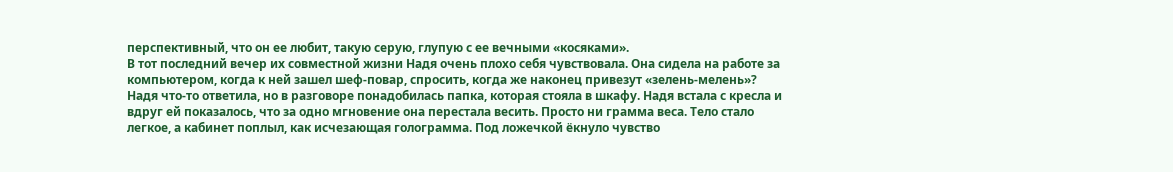перспективный, что он ее любит, такую серую, глупую с ее вечными «косяками».
В тот последний вечер их совместной жизни Надя очень плохо себя чувствовала. Она сидела на работе за компьютером, когда к ней зашел шеф-повар, спросить, когда же наконец привезут «зелень-мелень»? Надя что-то ответила, но в разговоре понадобилась папка, которая стояла в шкафу. Надя встала с кресла и вдруг ей показалось, что за одно мгновение она перестала весить. Просто ни грамма веса. Тело стало легкое, а кабинет поплыл, как исчезающая голограмма. Под ложечкой ёкнуло чувство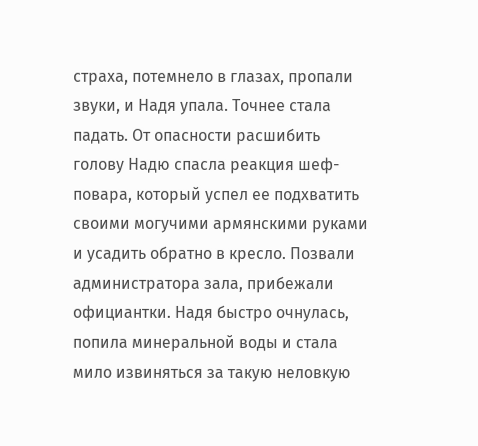страха, потемнело в глазах, пропали звуки, и Надя упала. Точнее стала падать. От опасности расшибить голову Надю спасла реакция шеф-повара, который успел ее подхватить своими могучими армянскими руками и усадить обратно в кресло. Позвали администратора зала, прибежали официантки. Надя быстро очнулась, попила минеральной воды и стала мило извиняться за такую неловкую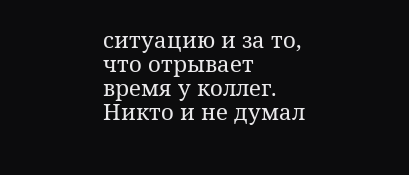ситуацию и за то, что отрывает время у коллег. Никто и не думал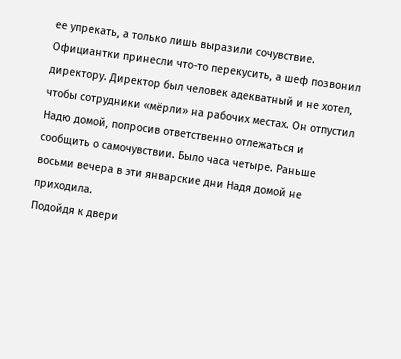ее упрекать, а только лишь выразили сочувствие. Официантки принесли что-то перекусить, а шеф позвонил директору. Директор был человек адекватный и не хотел, чтобы сотрудники «мёрли» на рабочих местах. Он отпустил Надю домой, попросив ответственно отлежаться и сообщить о самочувствии. Было часа четыре. Раньше восьми вечера в эти январские дни Надя домой не приходила.
Подойдя к двери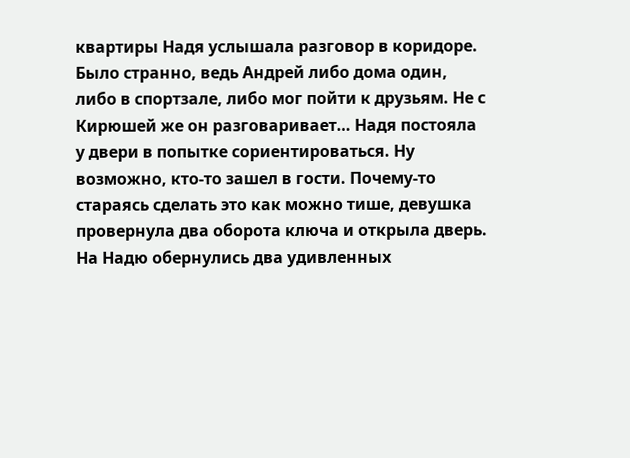квартиры Надя услышала разговор в коридоре. Было странно, ведь Андрей либо дома один, либо в спортзале, либо мог пойти к друзьям. Не с Кирюшей же он разговаривает… Надя постояла у двери в попытке сориентироваться. Ну возможно, кто-то зашел в гости. Почему-то стараясь сделать это как можно тише, девушка провернула два оборота ключа и открыла дверь.
На Надю обернулись два удивленных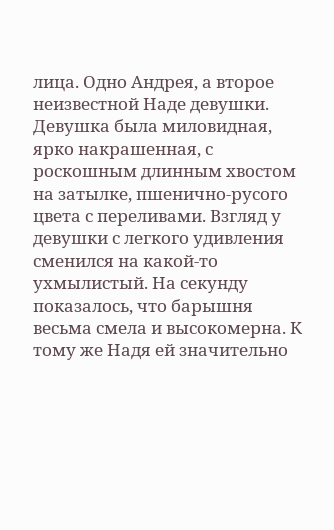лица. Одно Андрея, а второе неизвестной Наде девушки. Девушка была миловидная, ярко накрашенная, с роскошным длинным хвостом на затылке, пшенично-русого цвета с переливами. Взгляд у девушки с легкого удивления сменился на какой-то ухмылистый. На секунду показалось, что барышня весьма смела и высокомерна. К тому же Надя ей значительно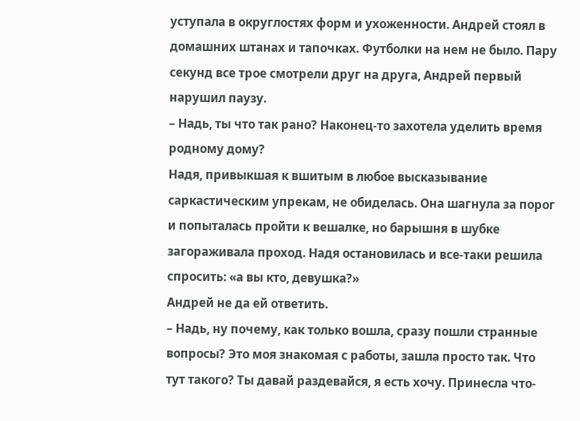уступала в округлостях форм и ухоженности. Андрей стоял в домашних штанах и тапочках. Футболки на нем не было. Пару секунд все трое смотрели друг на друга, Андрей первый нарушил паузу.
– Надь, ты что так рано? Наконец-то захотела уделить время родному дому?
Надя, привыкшая к вшитым в любое высказывание саркастическим упрекам, не обиделась. Она шагнула за порог и попыталась пройти к вешалке, но барышня в шубке загораживала проход. Надя остановилась и все-таки решила спросить: «а вы кто, девушка?»
Андрей не да ей ответить.
– Надь, ну почему, как только вошла, сразу пошли странные вопросы? Это моя знакомая с работы, зашла просто так. Что тут такого? Ты давай раздевайся, я есть хочу. Принесла что-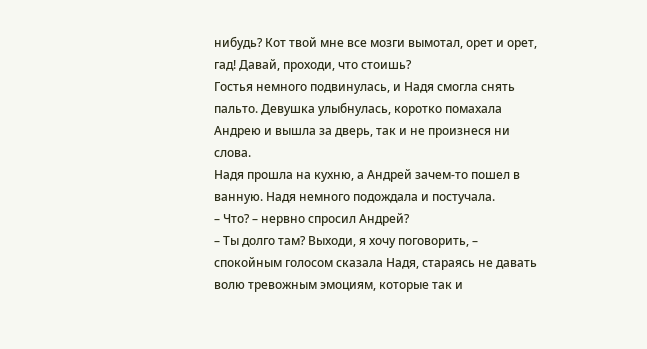нибудь? Кот твой мне все мозги вымотал, орет и орет, гад! Давай, проходи, что стоишь?
Гостья немного подвинулась, и Надя смогла снять пальто. Девушка улыбнулась, коротко помахала Андрею и вышла за дверь, так и не произнеся ни слова.
Надя прошла на кухню, а Андрей зачем-то пошел в ванную. Надя немного подождала и постучала.
– Что? – нервно спросил Андрей?
– Ты долго там? Выходи, я хочу поговорить, – спокойным голосом сказала Надя, стараясь не давать волю тревожным эмоциям, которые так и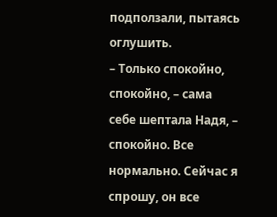подползали, пытаясь оглушить.
– Только спокойно, спокойно, – сама себе шептала Надя, – спокойно. Все нормально. Сейчас я спрошу, он все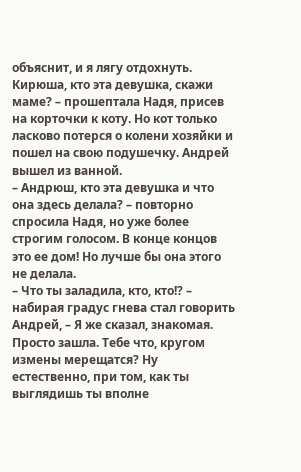объяснит, и я лягу отдохнуть. Кирюша, кто эта девушка, скажи маме? – прошептала Надя, присев на корточки к коту. Но кот только ласково потерся о колени хозяйки и пошел на свою подушечку. Андрей вышел из ванной.
– Андрюш, кто эта девушка и что она здесь делала? – повторно спросила Надя, но уже более строгим голосом. В конце концов это ее дом! Но лучше бы она этого не делала.
– Что ты заладила, кто, кто!? – набирая градус гнева стал говорить Андрей, – Я же сказал, знакомая. Просто зашла. Тебе что, кругом измены мерещатся? Ну естественно, при том, как ты выглядишь ты вполне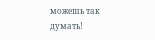можешь так думать!